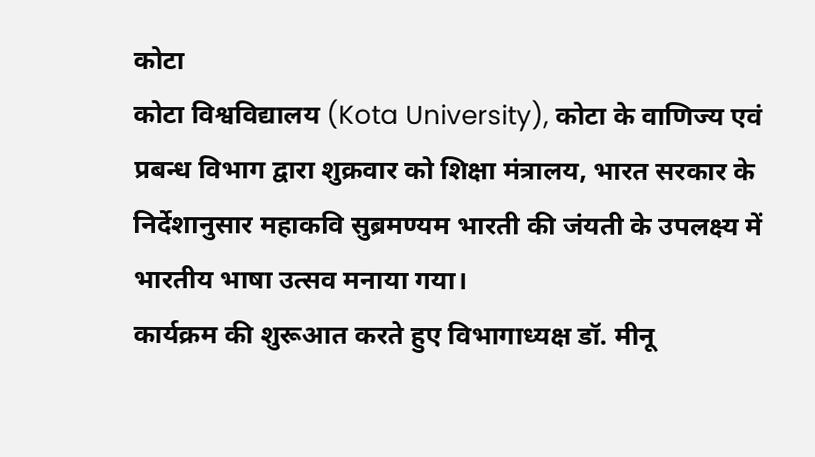कोटा
कोटा विश्वविद्यालय (Kota University), कोटा के वाणिज्य एवं प्रबन्ध विभाग द्वारा शुक्रवार को शिक्षा मंत्रालय, भारत सरकार के निर्देशानुसार महाकवि सुब्रमण्यम भारती की जंयती के उपलक्ष्य में भारतीय भाषा उत्सव मनाया गया।
कार्यक्रम की शुरूआत करते हुए विभागाध्यक्ष डॉ. मीनू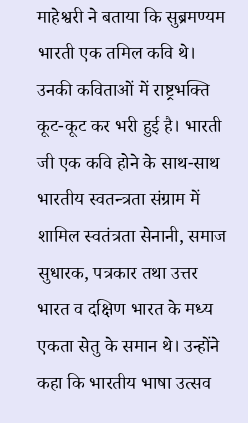माहेश्वरी ने बताया कि सुब्रमण्यम भारती एक तमिल कवि थे। उनकी कविताओं में राष्ट्रभक्ति कूट-कूट कर भरी हुई है। भारती जी एक कवि होने के साथ-साथ भारतीय स्वतन्त्रता संग्राम में शामिल स्वतंत्रता सेनानी, समाज सुधारक, पत्रकार तथा उत्तर भारत व दक्षिण भारत के मध्य एकता सेतु के समान थे। उन्होंने कहा कि भारतीय भाषा उत्सव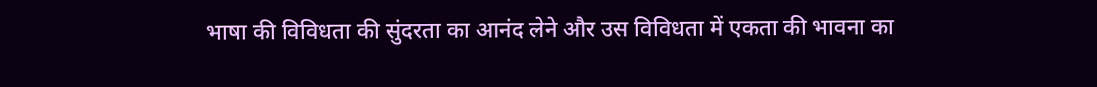भाषा की विविधता की सुंदरता का आनंद लेने और उस विविधता में एकता की भावना का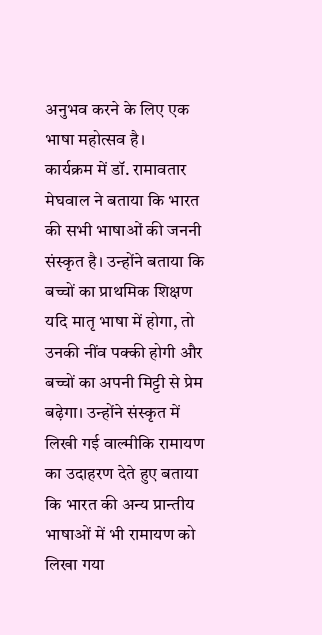अनुभव करने के लिए एक भाषा महोत्सव है।
कार्यक्रम में डॉ. रामावतार मेघवाल ने बताया कि भारत की सभी भाषाओं की जननी संस्कृत है। उन्होंने बताया कि बच्चों का प्राथमिक शिक्षण यदि मातृ भाषा में होगा, तो उनकी नींव पक्की होगी और बच्चों का अपनी मिट्टी से प्रेम बढ़ेगा। उन्होंने संस्कृत में लिखी गई वाल्मीकि रामायण का उदाहरण देते हुए बताया कि भारत की अन्य प्रान्तीय भाषाओं में भी रामायण को लिखा गया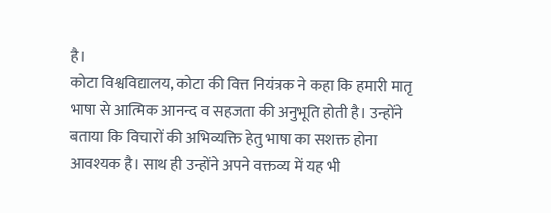है।
कोटा विश्वविद्यालय, कोटा की वित्त नियंत्रक ने कहा कि हमारी मातृ भाषा से आत्मिक आनन्द व सहजता की अनुभूति होती है। उन्होंने बताया कि विचारों की अभिव्यक्ति हेतु भाषा का सशक्त होना आवश्यक है। साथ ही उन्होंने अपने वक्तव्य में यह भी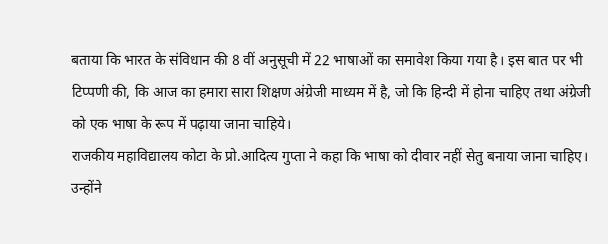बताया कि भारत के संविधान की 8 वीं अनुसूची में 22 भाषाओं का समावेश किया गया है। इस बात पर भी टिप्पणी की, कि आज का हमारा सारा शिक्षण अंग्रेजी माध्यम में है, जो कि हिन्दी में होना चाहिए तथा अंग्रेजी को एक भाषा के रूप में पढ़ाया जाना चाहिये।
राजकीय महाविद्यालय कोटा के प्रो.आदित्य गुप्ता ने कहा कि भाषा को दीवार नहीं सेतु बनाया जाना चाहिए। उन्होंने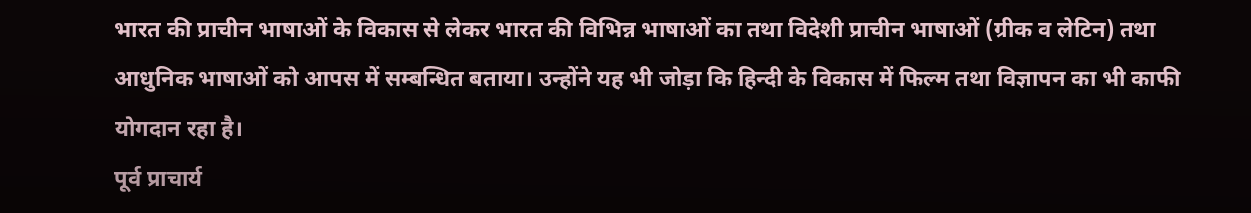भारत की प्राचीन भाषाओं के विकास से लेकर भारत की विभिन्न भाषाओं का तथा विदेशी प्राचीन भाषाओं (ग्रीक व लेटिन) तथा आधुनिक भाषाओं को आपस में सम्बन्धित बताया। उन्होंने यह भी जोड़ा कि हिन्दी के विकास में फिल्म तथा विज्ञापन का भी काफी योगदान रहा है।
पूर्व प्राचार्य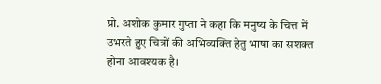प्रो. अशोक कुमार गुप्ता ने कहा कि मनुष्य के चित्त में उभरते हुए चित्रों की अभिव्यक्ति हेतु भाषा का सशक्त होना आवश्यक है।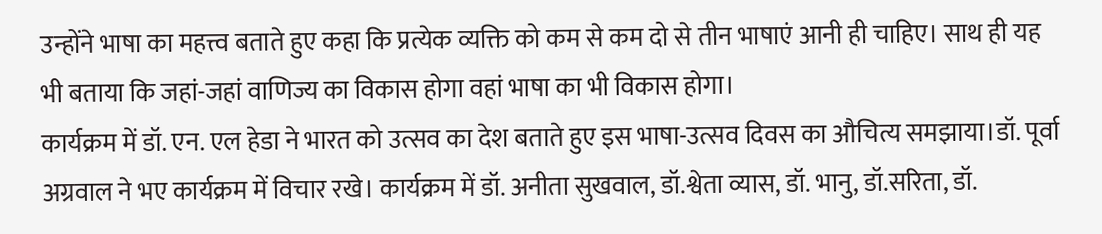उन्होंने भाषा का महत्त्व बताते हुए कहा कि प्रत्येक व्यक्ति को कम से कम दो से तीन भाषाएं आनी ही चाहिए। साथ ही यह भी बताया कि जहां-जहां वाणिज्य का विकास होगा वहां भाषा का भी विकास होगा।
कार्यक्रम में डॉ. एन. एल हेडा ने भारत को उत्सव का देश बताते हुए इस भाषा-उत्सव दिवस का औचित्य समझाया।डॉ. पूर्वा अग्रवाल ने भए कार्यक्रम में विचार रखे। कार्यक्रम में डॉ. अनीता सुखवाल, डॉ.श्वेता व्यास, डॉ. भानु, डॉ.सरिता, डॉ.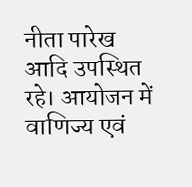नीता पारेख आदि उपस्थित रहे। आयोजन में वाणिज्य एवं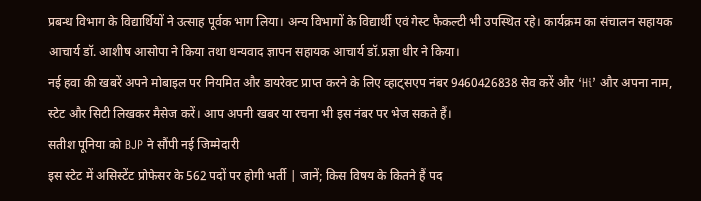प्रबन्ध विभाग के विद्यार्थियों ने उत्साह पूर्वक भाग लिया। अन्य विभागों के विद्यार्थी एवं गेस्ट फैकल्टी भी उपस्थित रहे। कार्यक्रम का संचालन सहायक आचार्य डॉ. आशीष आसोपा ने किया तथा धन्यवाद ज्ञापन सहायक आचार्य डॉ.प्रज्ञा धीर ने किया।
नई हवा की खबरें अपने मोबाइल पर नियमित और डायरेक्ट प्राप्त करने के लिए व्हाट्सएप नंबर 9460426838 सेव करें और ‘Hi’ और अपना नाम, स्टेट और सिटी लिखकर मैसेज करें। आप अपनी खबर या रचना भी इस नंबर पर भेज सकते हैं।
सतीश पूनिया को BJP ने सौंपी नई जिम्मेदारी
इस स्टेट में असिस्टेंट प्रोफेसर के 562 पदों पर होगी भर्ती | जानें; किस विषय के कितने हैं पद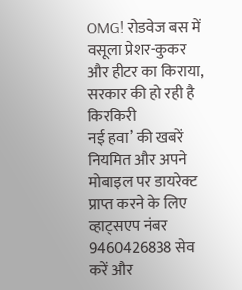OMG! रोडवेज बस में वसूला प्रेशर-कुकर और हीटर का किराया, सरकार की हो रही है किरकिरी
नई हवा’ की खबरें नियमित और अपने मोबाइल पर डायरेक्ट प्राप्त करने के लिए व्हाट्सएप नंबर 9460426838 सेव करें और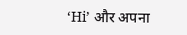‘Hi’ और अपना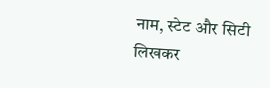नाम, स्टेट और सिटी लिखकर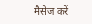मैसेज करें